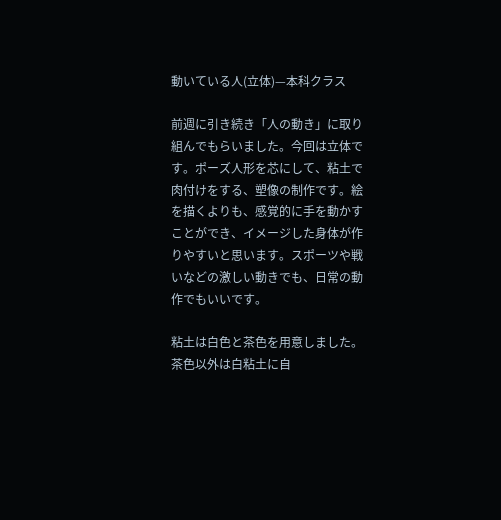動いている人(立体)—本科クラス

前週に引き続き「人の動き」に取り組んでもらいました。今回は立体です。ポーズ人形を芯にして、粘土で肉付けをする、塑像の制作です。絵を描くよりも、感覚的に手を動かすことができ、イメージした身体が作りやすいと思います。スポーツや戦いなどの激しい動きでも、日常の動作でもいいです。

粘土は白色と茶色を用意しました。茶色以外は白粘土に自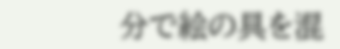分で絵の具を混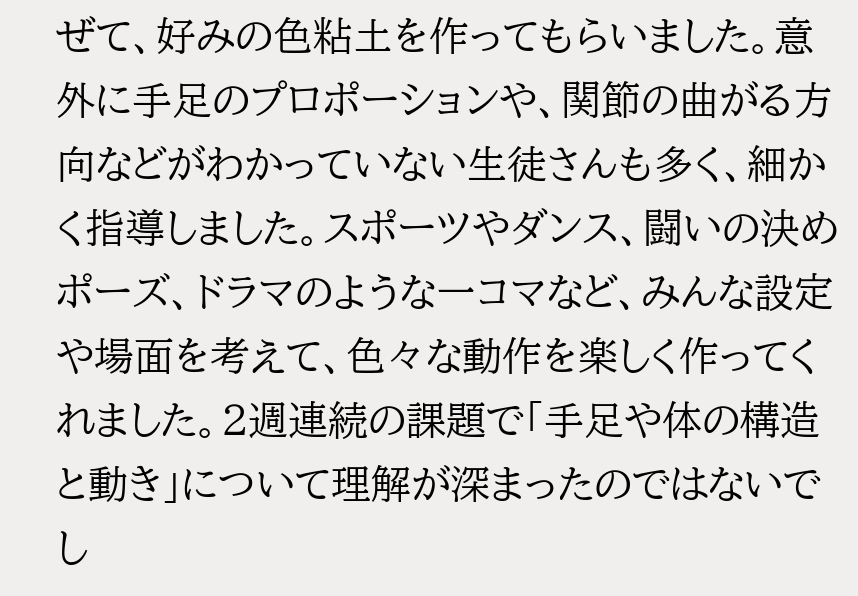ぜて、好みの色粘土を作ってもらいました。意外に手足のプロポーションや、関節の曲がる方向などがわかっていない生徒さんも多く、細かく指導しました。スポーツやダンス、闘いの決めポーズ、ドラマのような一コマなど、みんな設定や場面を考えて、色々な動作を楽しく作ってくれました。2週連続の課題で「手足や体の構造と動き」について理解が深まったのではないでし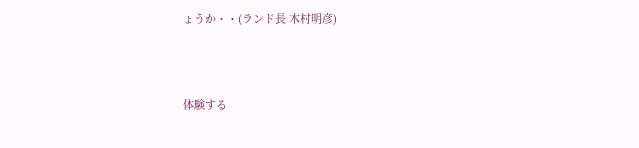ょうか・・(ランド長 木村明彦)



体験する